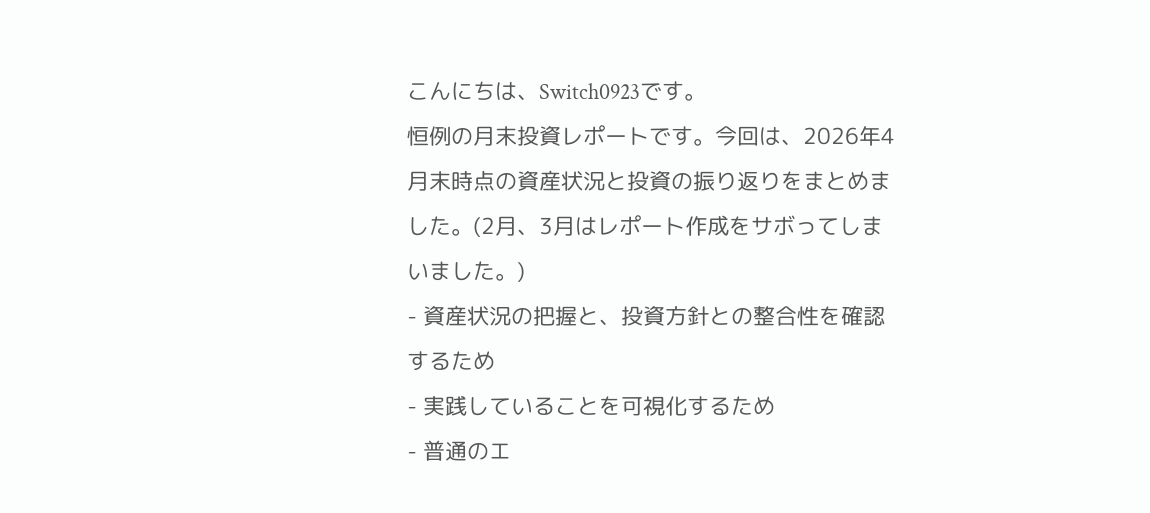こんにちは、Switch0923です。
恒例の月末投資レポートです。今回は、2026年4月末時点の資産状況と投資の振り返りをまとめました。(2月、3月はレポート作成をサボってしまいました。)
- 資産状況の把握と、投資方針との整合性を確認するため
- 実践していることを可視化するため
- 普通のエ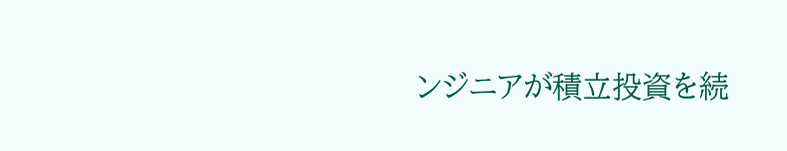ンジニアが積立投資を続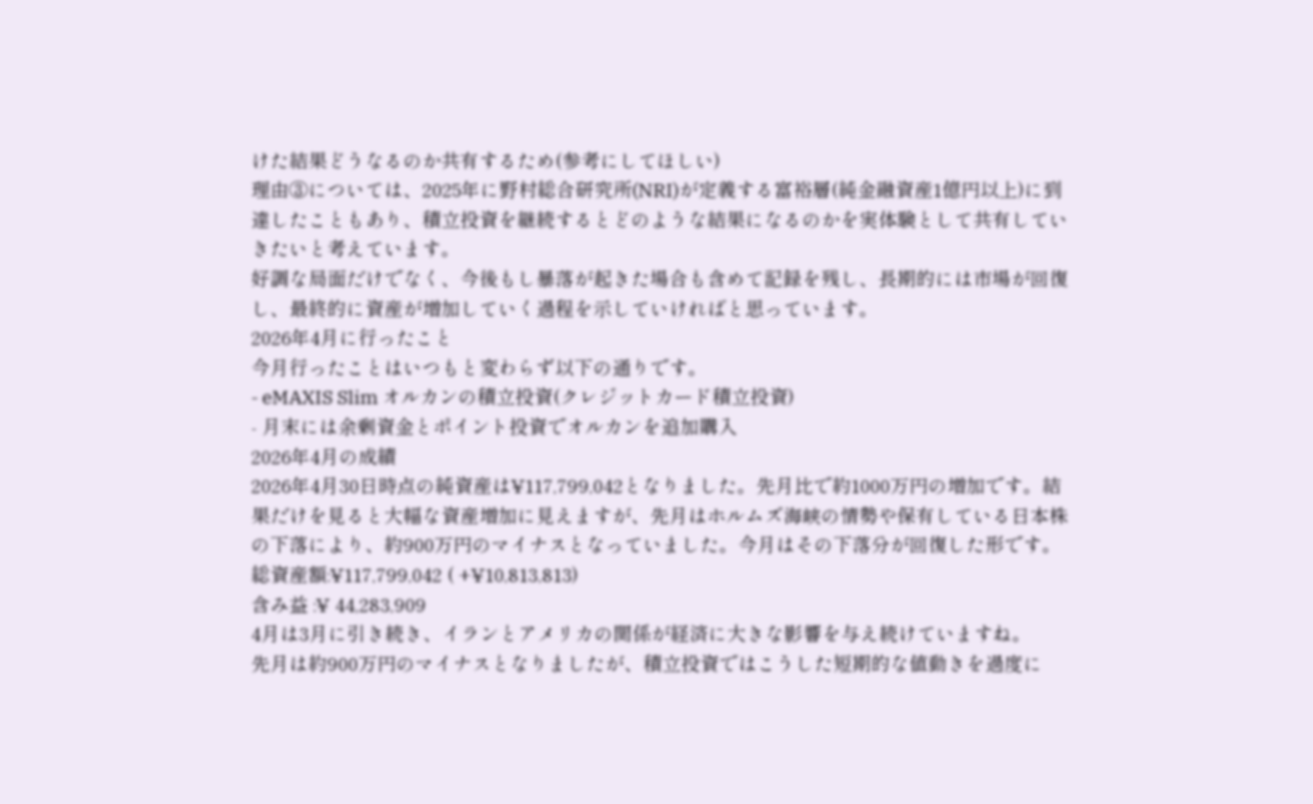けた結果どうなるのか共有するため(参考にしてほしい)
理由③については、2025年に野村総合研究所(NRI)が定義する富裕層(純金融資産1億円以上)に到達したこともあり、積立投資を継続するとどのような結果になるのかを実体験として共有していきたいと考えています。
好調な局面だけでなく、今後もし暴落が起きた場合も含めて記録を残し、長期的には市場が回復し、最終的に資産が増加していく過程を示していければと思っています。
2026年4月に行ったこと
今月行ったことはいつもと変わらず以下の通りです。
- eMAXIS Slim オルカンの積立投資(クレジットカード積立投資)
- 月末には余剰資金とポイント投資でオルカンを追加購入
2026年4月の成績
2026年4月30日時点の純資産は¥117,799,042となりました。先月比で約1000万円の増加です。結果だけを見ると大幅な資産増加に見えますが、先月はホルムズ海峡の情勢や保有している日本株の下落により、約900万円のマイナスとなっていました。今月はその下落分が回復した形です。
総資産額:¥117,799,042 ( +¥10,813,813)
含み益 :¥ 44,283,909
4月は3月に引き続き、イランとアメリカの関係が経済に大きな影響を与え続けていますね。
先月は約900万円のマイナスとなりましたが、積立投資ではこうした短期的な値動きを過度に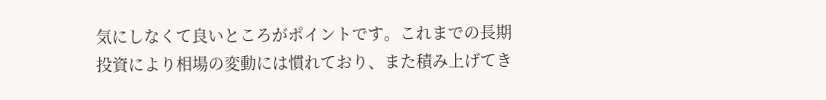気にしなくて良いところがポイントです。これまでの長期投資により相場の変動には慣れており、また積み上げてき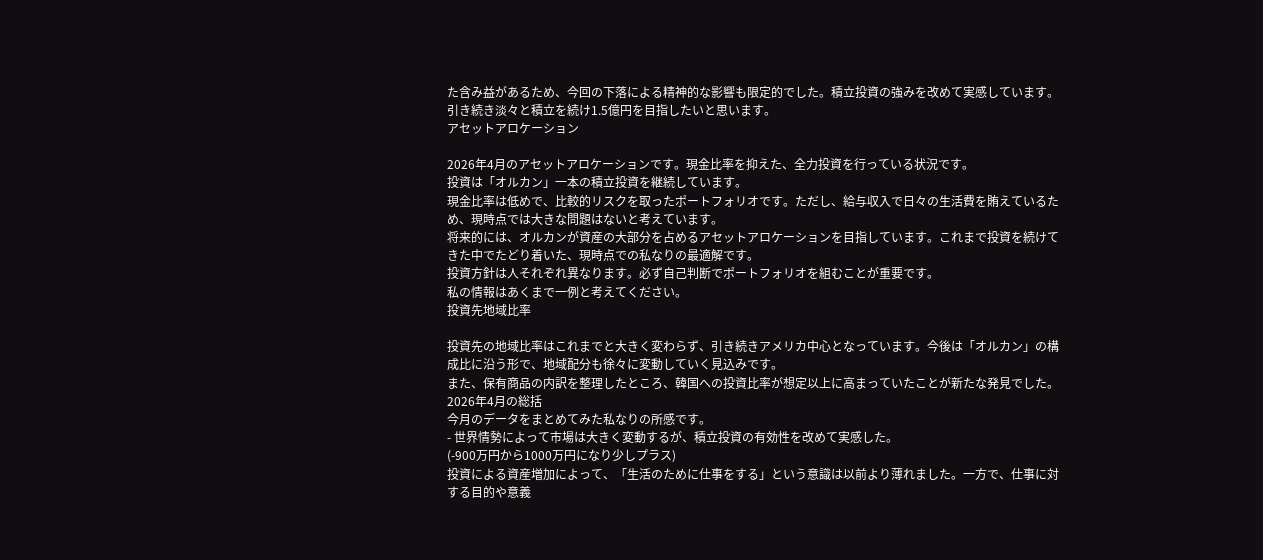た含み益があるため、今回の下落による精神的な影響も限定的でした。積立投資の強みを改めて実感しています。
引き続き淡々と積立を続け1.5億円を目指したいと思います。
アセットアロケーション

2026年4月のアセットアロケーションです。現金比率を抑えた、全力投資を行っている状況です。
投資は「オルカン」一本の積立投資を継続しています。
現金比率は低めで、比較的リスクを取ったポートフォリオです。ただし、給与収入で日々の生活費を賄えているため、現時点では大きな問題はないと考えています。
将来的には、オルカンが資産の大部分を占めるアセットアロケーションを目指しています。これまで投資を続けてきた中でたどり着いた、現時点での私なりの最適解です。
投資方針は人それぞれ異なります。必ず自己判断でポートフォリオを組むことが重要です。
私の情報はあくまで一例と考えてください。
投資先地域比率

投資先の地域比率はこれまでと大きく変わらず、引き続きアメリカ中心となっています。今後は「オルカン」の構成比に沿う形で、地域配分も徐々に変動していく見込みです。
また、保有商品の内訳を整理したところ、韓国への投資比率が想定以上に高まっていたことが新たな発見でした。
2026年4月の総括
今月のデータをまとめてみた私なりの所感です。
- 世界情勢によって市場は大きく変動するが、積立投資の有効性を改めて実感した。
(-900万円から1000万円になり少しプラス)
投資による資産増加によって、「生活のために仕事をする」という意識は以前より薄れました。一方で、仕事に対する目的や意義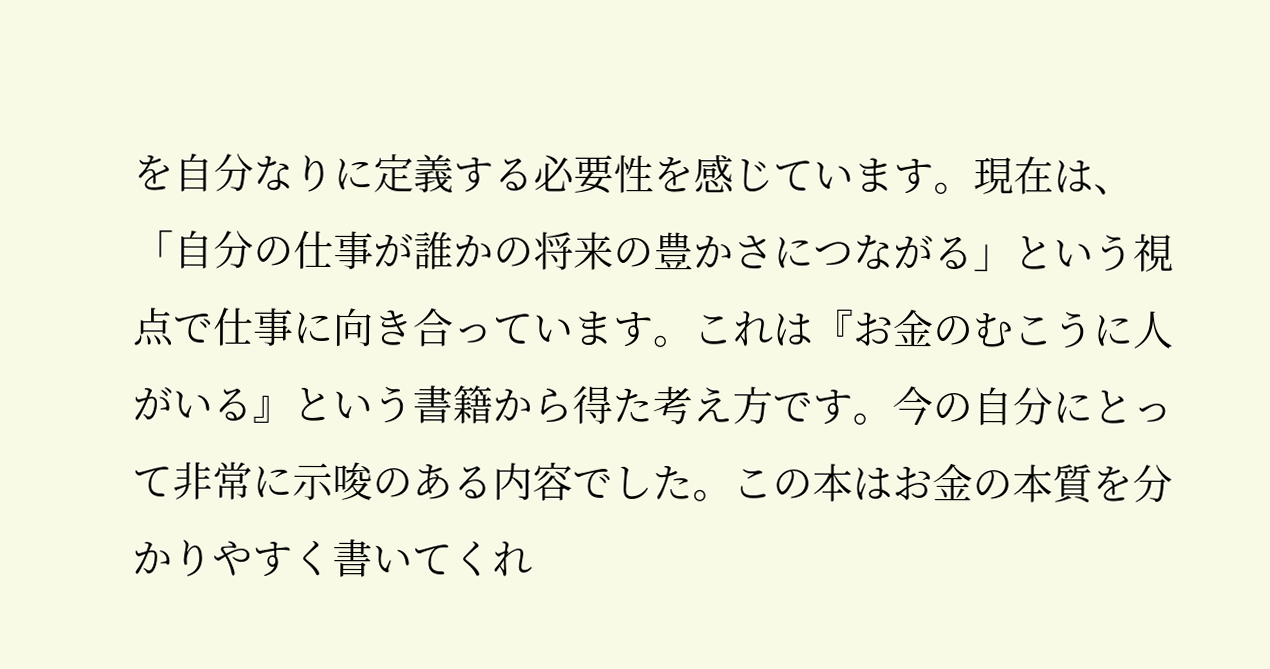を自分なりに定義する必要性を感じています。現在は、「自分の仕事が誰かの将来の豊かさにつながる」という視点で仕事に向き合っています。これは『お金のむこうに人がいる』という書籍から得た考え方です。今の自分にとって非常に示唆のある内容でした。この本はお金の本質を分かりやすく書いてくれ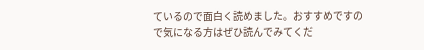ているので面白く読めました。おすすめですので気になる方はぜひ読んでみてくだ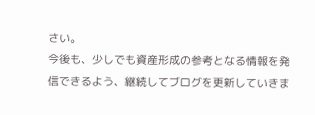さい。
今後も、少しでも資産形成の参考となる情報を発信できるよう、継続してブログを更新していきま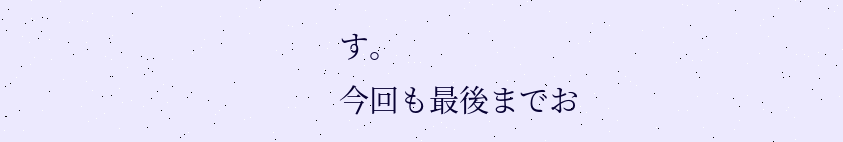す。
今回も最後までお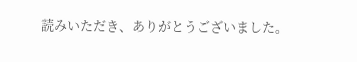読みいただき、ありがとうございました。